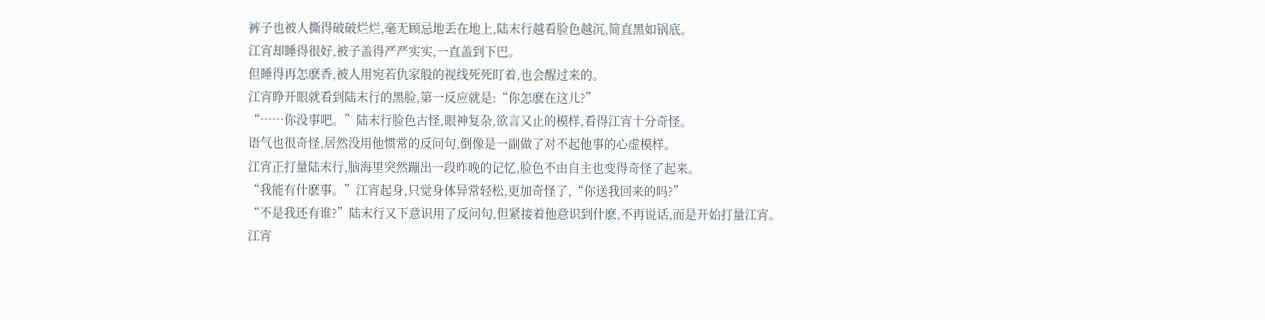裤子也被人撕得破破烂烂,毫无顾忌地丢在地上,陆末行越看脸色越沉,简直黑如锅底。
江宵却睡得很好,被子盖得严严实实,一直盖到下巴。
但睡得再怎麽香,被人用宛若仇家般的视线死死盯着,也会醒过来的。
江宵睁开眼就看到陆末行的黑脸,第一反应就是:“你怎麽在这儿?”
“……你没事吧。”陆末行脸色古怪,眼神复杂,欲言又止的模样,看得江宵十分奇怪。
语气也很奇怪,居然没用他惯常的反问句,倒像是一副做了对不起他事的心虚模样。
江宵正打量陆末行,脑海里突然蹦出一段昨晚的记忆,脸色不由自主也变得奇怪了起来。
“我能有什麽事。”江宵起身,只觉身体异常轻松,更加奇怪了,“你送我回来的吗?”
“不是我还有谁?”陆末行又下意识用了反问句,但紧接着他意识到什麽,不再说话,而是开始打量江宵。
江宵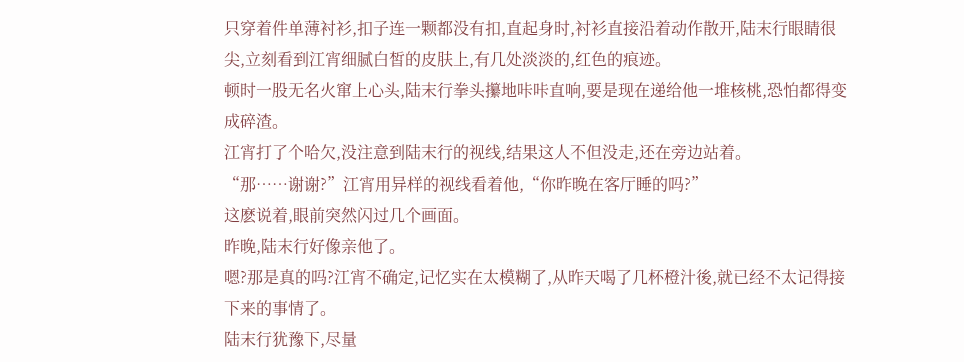只穿着件单薄衬衫,扣子连一颗都没有扣,直起身时,衬衫直接沿着动作散开,陆末行眼睛很尖,立刻看到江宵细腻白皙的皮肤上,有几处淡淡的,红色的痕迹。
顿时一股无名火窜上心头,陆末行拳头攥地咔咔直响,要是现在递给他一堆核桃,恐怕都得变成碎渣。
江宵打了个哈欠,没注意到陆末行的视线,结果这人不但没走,还在旁边站着。
“那……谢谢?”江宵用异样的视线看着他,“你昨晚在客厅睡的吗?”
这麽说着,眼前突然闪过几个画面。
昨晚,陆末行好像亲他了。
嗯?那是真的吗?江宵不确定,记忆实在太模糊了,从昨天喝了几杯橙汁後,就已经不太记得接下来的事情了。
陆末行犹豫下,尽量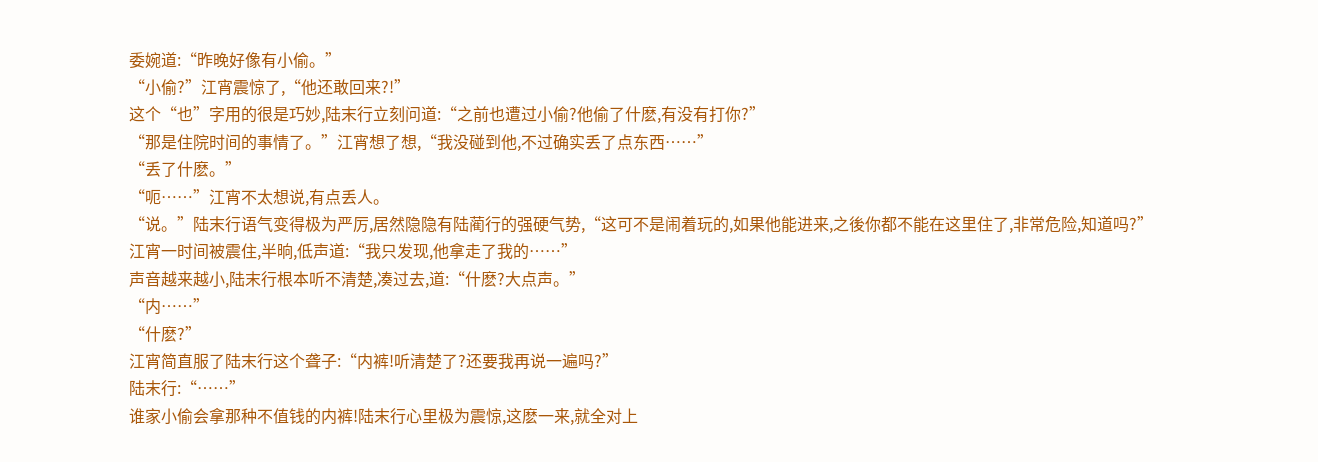委婉道:“昨晚好像有小偷。”
“小偷?”江宵震惊了,“他还敢回来?!”
这个“也”字用的很是巧妙,陆末行立刻问道:“之前也遭过小偷?他偷了什麽,有没有打你?”
“那是住院时间的事情了。”江宵想了想,“我没碰到他,不过确实丢了点东西……”
“丢了什麽。”
“呃……”江宵不太想说,有点丢人。
“说。”陆末行语气变得极为严厉,居然隐隐有陆蔺行的强硬气势,“这可不是闹着玩的,如果他能进来,之後你都不能在这里住了,非常危险,知道吗?”
江宵一时间被震住,半晌,低声道:“我只发现,他拿走了我的……”
声音越来越小,陆末行根本听不清楚,凑过去,道:“什麽?大点声。”
“内……”
“什麽?”
江宵简直服了陆末行这个聋子:“内裤!听清楚了?还要我再说一遍吗?”
陆末行:“……”
谁家小偷会拿那种不值钱的内裤!陆末行心里极为震惊,这麽一来,就全对上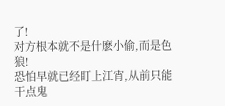了!
对方根本就不是什麽小偷,而是色狼!
恐怕早就已经盯上江宵,从前只能干点鬼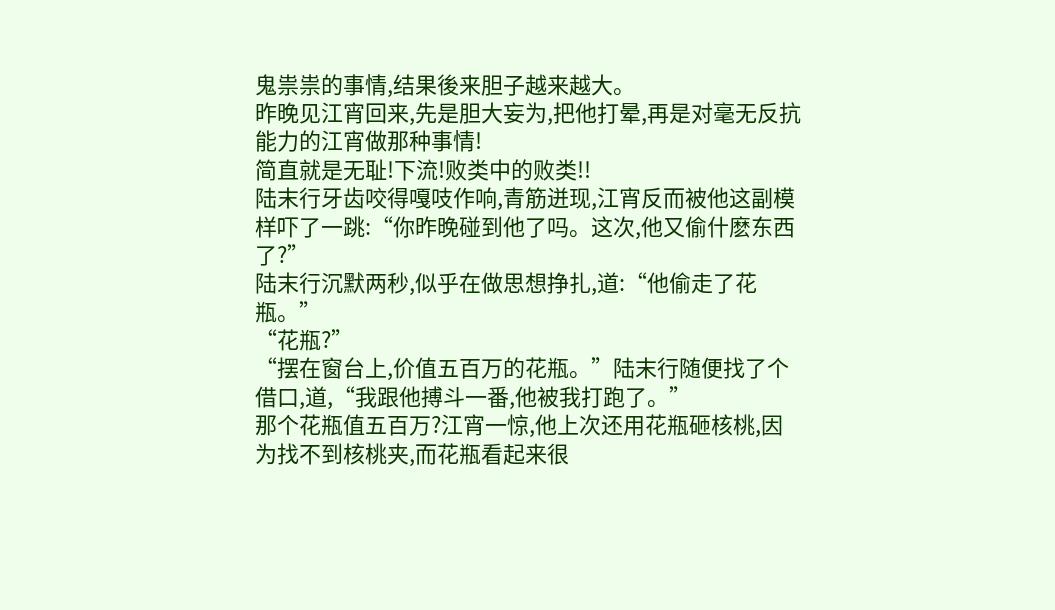鬼祟祟的事情,结果後来胆子越来越大。
昨晚见江宵回来,先是胆大妄为,把他打晕,再是对毫无反抗能力的江宵做那种事情!
简直就是无耻!下流!败类中的败类!!
陆末行牙齿咬得嘎吱作响,青筋迸现,江宵反而被他这副模样吓了一跳:“你昨晚碰到他了吗。这次,他又偷什麽东西了?”
陆末行沉默两秒,似乎在做思想挣扎,道:“他偷走了花瓶。”
“花瓶?”
“摆在窗台上,价值五百万的花瓶。”陆末行随便找了个借口,道,“我跟他搏斗一番,他被我打跑了。”
那个花瓶值五百万?江宵一惊,他上次还用花瓶砸核桃,因为找不到核桃夹,而花瓶看起来很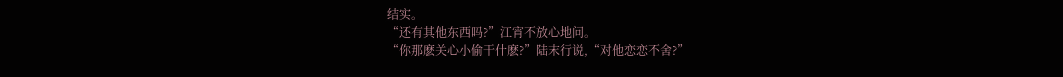结实。
“还有其他东西吗?”江宵不放心地问。
“你那麽关心小偷干什麽?”陆末行说,“对他恋恋不舍?”